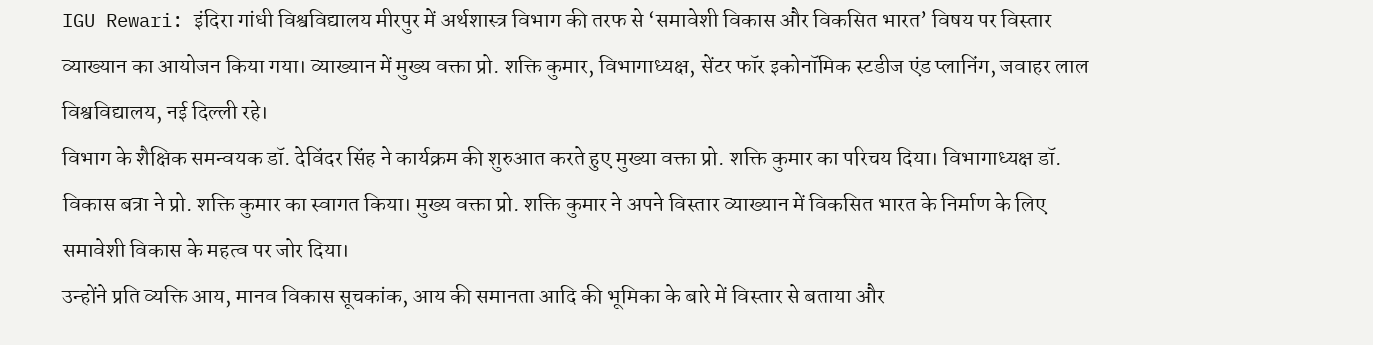IGU Rewari: इंदिरा गांधी विश्वविद्यालय मीरपुर में अर्थशास्त्र विभाग की तरफ से ‘समावेशी विकास और विकसित भारत’ विषय पर विस्तार व्याख्यान का आयोजन किया गया। व्याख्यान में मुख्य वक्ता प्रो. शक्ति कुमार, विभागाध्यक्ष, सेंटर फॉर इकोनॉमिक स्टडीज एंड प्लानिंग, जवाहर लाल विश्वविद्यालय, नई दिल्ली रहे।
विभाग के शैक्षिक समन्वयक डॉ. देविंदर सिंह ने कार्यक्रम की शुरुआत करते हुए मुख्या वक्ता प्रो. शक्ति कुमार का परिचय दिया। विभागाध्यक्ष डॉ. विकास बत्रा ने प्रो. शक्ति कुमार का स्वागत किया। मुख्य वक्ता प्रो. शक्ति कुमार ने अपने विस्तार व्याख्यान में विकसित भारत के निर्माण के लिए समावेशी विकास के महत्व पर जोर दिया।
उन्होंने प्रति व्यक्ति आय, मानव विकास सूचकांक, आय की समानता आदि की भूमिका के बारे में विस्तार से बताया और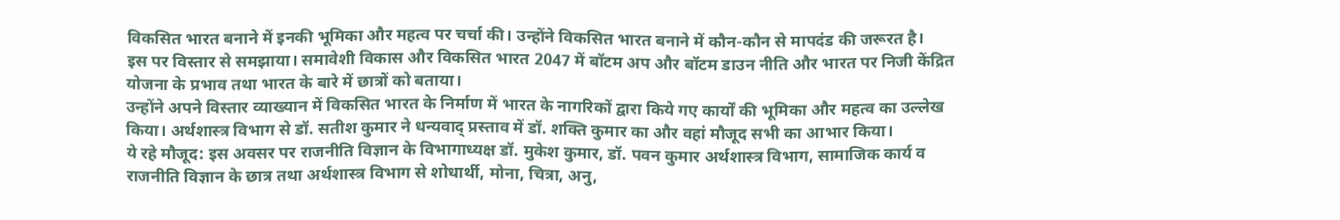विकसित भारत बनाने में इनकी भूमिका और महत्व पर चर्चा की। उन्होंने विकसित भारत बनाने में कौन-कौन से मापदंड की जरूरत है।
इस पर विस्तार से समझाया। समावेशी विकास और विकसित भारत 2047 में बॉटम अप और बॉटम डाउन नीति और भारत पर निजी केंद्रित योजना के प्रभाव तथा भारत के बारे में छात्रों को बताया।
उन्होंने अपने विस्तार व्याख्यान में विकसित भारत के निर्माण में भारत के नागरिकों द्वारा किये गए कार्यों की भूमिका और महत्व का उल्लेख किया। अर्थशास्त्र विभाग से डॉ. सतीश कुमार ने धन्यवाद् प्रस्ताव में डॉ. शक्ति कुमार का और वहां मौजूद सभी का आभार किया।
ये रहे मौजूद: इस अवसर पर राजनीति विज्ञान के विभागाध्यक्ष डॉ. मुकेश कुमार, डॉ. पवन कुमार अर्थशास्त्र विभाग, सामाजिक कार्य व राजनीति विज्ञान के छात्र तथा अर्थशास्त्र विभाग से शोधार्थी, मोना, चित्रा, अनु,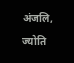अंजलि, ज्योति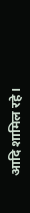आदि शामिल रहे।